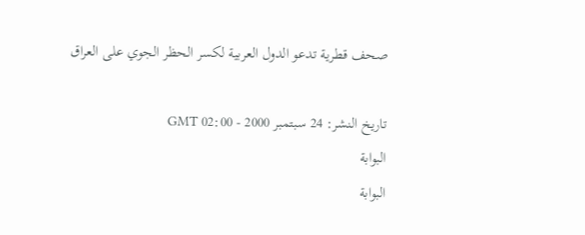صحف قطرية تدعو الدول العربية لكسر الحظر الجوي على العراق

تاريخ النشر: 24 سبتمبر 2000 - 02:00 GMT
البوابة
البوابة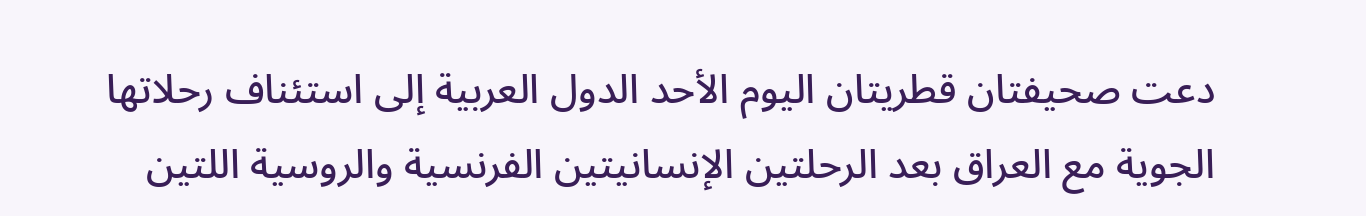دعت صحيفتان قطريتان اليوم الأحد الدول العربية إلى استئناف رحلاتها الجوية مع العراق بعد الرحلتين الإنسانيتين الفرنسية والروسية اللتين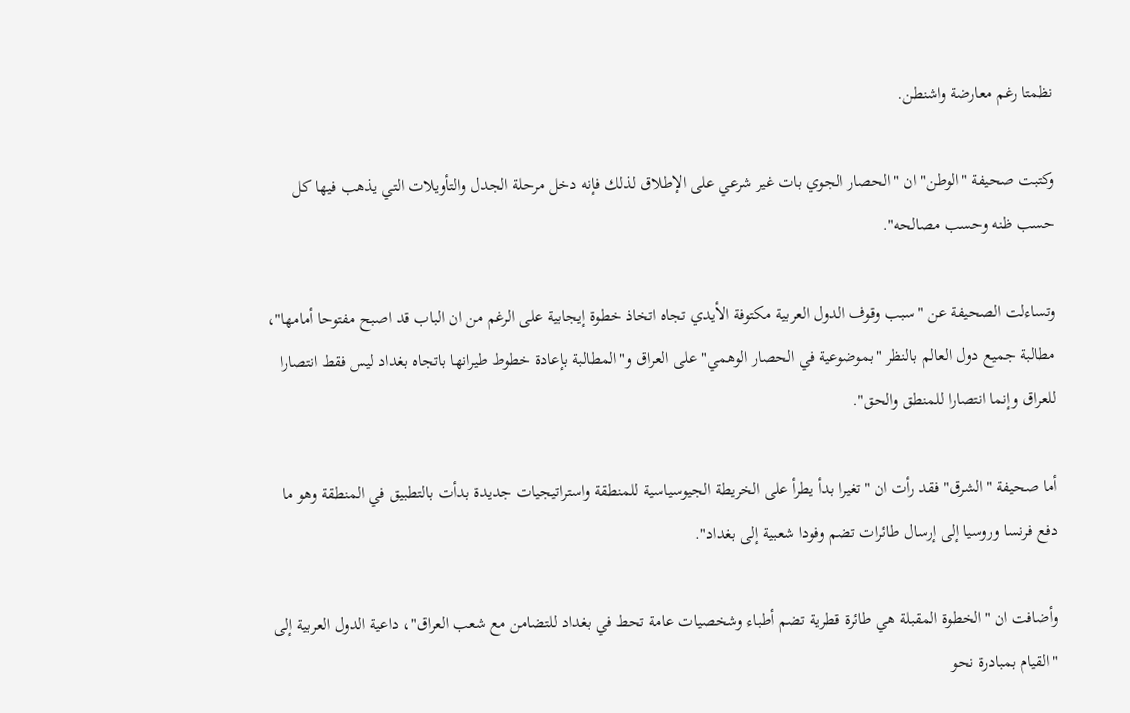نظمتا رغم معارضة واشنطن.

وكتبت صحيفة "الوطن" ان "الحصار الجوي بات غير شرعي على الإطلاق لذلك فإنه دخل مرحلة الجدل والتأويلات التي يذهب فيها كل حسب ظنه وحسب مصالحه".

وتساءلت الصحيفة عن "سبب وقوف الدول العربية مكتوفة الأيدي تجاه اتخاذ خطوة إيجابية على الرغم من ان الباب قد اصبح مفتوحا أمامها"، مطالبة جميع دول العالم بالنظر "بموضوعية في الحصار الوهمي" على العراق و"المطالبة بإعادة خطوط طيرانها باتجاه بغداد ليس فقط انتصارا للعراق وإنما انتصارا للمنطق والحق".

أما صحيفة "الشرق" فقد رأت ان "تغيرا بدأ يطرأ على الخريطة الجيوسياسية للمنطقة واستراتيجيات جديدة بدأت بالتطبيق في المنطقة وهو ما دفع فرنسا وروسيا إلى إرسال طائرات تضم وفودا شعبية إلى بغداد".

وأضافت ان "الخطوة المقبلة هي طائرة قطرية تضم أطباء وشخصيات عامة تحط في بغداد للتضامن مع شعب العراق"، داعية الدول العربية إلى "القيام بمبادرة نحو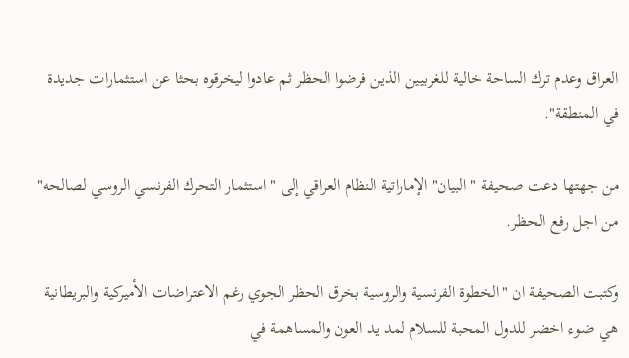العراق وعدم ترك الساحة خالية للغربيين الذين فرضوا الحظر ثم عادوا ليخرقوه بحثا عن استثمارات جديدة في المنطقة".

من جهتها دعت صحيفة "البيان" الإماراتية النظام العراقي إلى "استثمار التحرك الفرنسي الروسي لصالحه" من اجل رفع الحظر.

وكتبت الصحيفة ان "الخطوة الفرنسية والروسية بخرق الحظر الجوي رغم الاعتراضات الأميركية والبريطانية هي ضوء اخضر للدول المحبة للسلام لمد يد العون والمساهمة في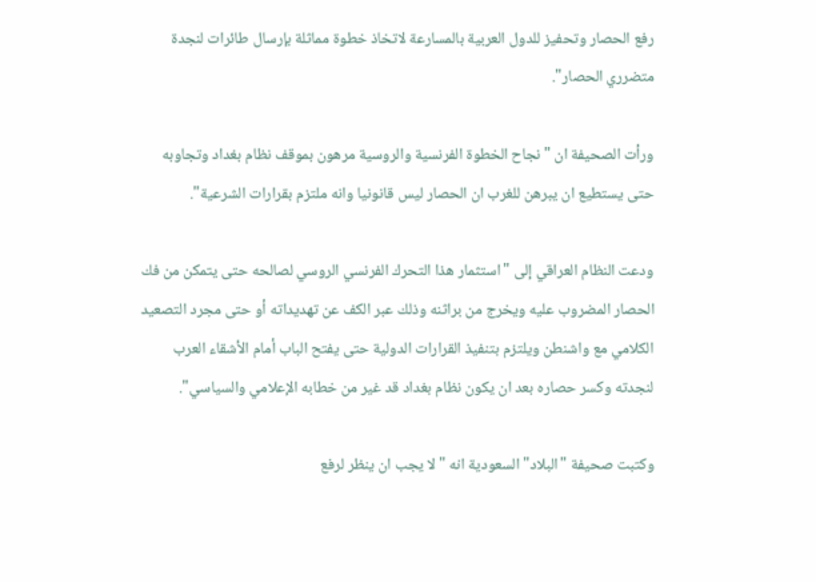رفع الحصار وتحفيز للدول العربية بالمسارعة لاتخاذ خطوة مماثلة بإرسال طائرات لنجدة متضرري الحصار".

ورأت الصحيفة ان "نجاح الخطوة الفرنسية والروسية مرهون بموقف نظام بغداد وتجاوبه حتى يستطيع ان يبرهن للغرب ان الحصار ليس قانونيا وانه ملتزم بقرارات الشرعية".

ودعت النظام العراقي إلى "استثمار هذا التحرك الفرنسي الروسي لصالحه حتى يتمكن من فك الحصار المضروب عليه ويخرج من براثنه وذلك عبر الكف عن تهديداته أو حتى مجرد التصعيد الكلامي مع واشنطن ويلتزم بتنفيذ القرارات الدولية حتى يفتح الباب أمام الأشقاء العرب لنجدته وكسر حصاره بعد ان يكون نظام بغداد قد غير من خطابه الإعلامي والسياسي".

وكتبت صحيفة "البلاد" السعودية انه "لا يجب ان ينظر لرفع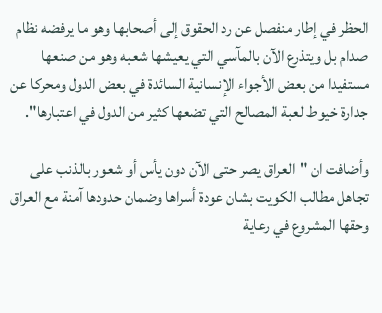الحظر في إطار منفصل عن رد الحقوق إلى أصحابها وهو ما يرفضه نظام صدام بل ويتذرع الآن بالمآسي التي يعيشها شعبه وهو من صنعها مستفيدا من بعض الأجواء الإنسانية السائدة في بعض الدول ومحركا عن جدارة خيوط لعبة المصالح التي تضعها كثير من الدول في اعتبارها".

وأضافت ان "العراق يصر حتى الآن دون يأس أو شعور بالذنب على تجاهل مطالب الكويت بشان عودة أسراها وضمان حدودها آمنة مع العراق وحقها المشروع في رعاية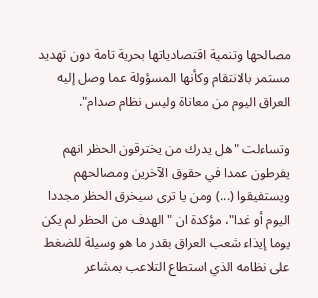مصالحها وتنمية اقتصادياتها بحرية تامة دون تهديد مستمر بالانتقام وكأنها المسؤولة عما وصل إليه العراق اليوم من معاناة وليس نظام صدام".

وتساءلت "هل يدرك من يخترقون الحظر انهم يفرطون عمدا في حقوق الآخرين ومصالحهم ويستفيقوا (...) ومن يا ترى سيخرق الحظر مجددا اليوم أو غدا"، مؤكدة ان "الهدف من الحظر لم يكن يوما إيذاء شعب العراق بقدر ما هو وسيلة للضغط على نظامه الذي استطاع التلاعب بمشاعر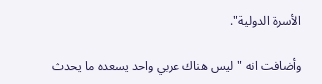الأسرة الدولية".

وأضافت انه "ليس هناك عربي واحد يسعده ما يحدث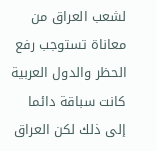لشعب العراق من معاناة تستوجب رفع الحظر والدول العربية كانت سباقة دائما إلى ذلك لكن العراق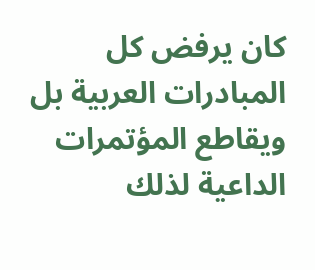كان يرفض كل المبادرات العربية بل ويقاطع المؤتمرات الداعية لذلك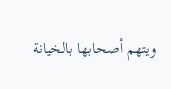ويتهم أصحابها بالخيانة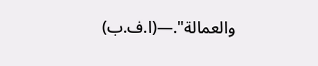والعمالة".—(ا.ف.ب)